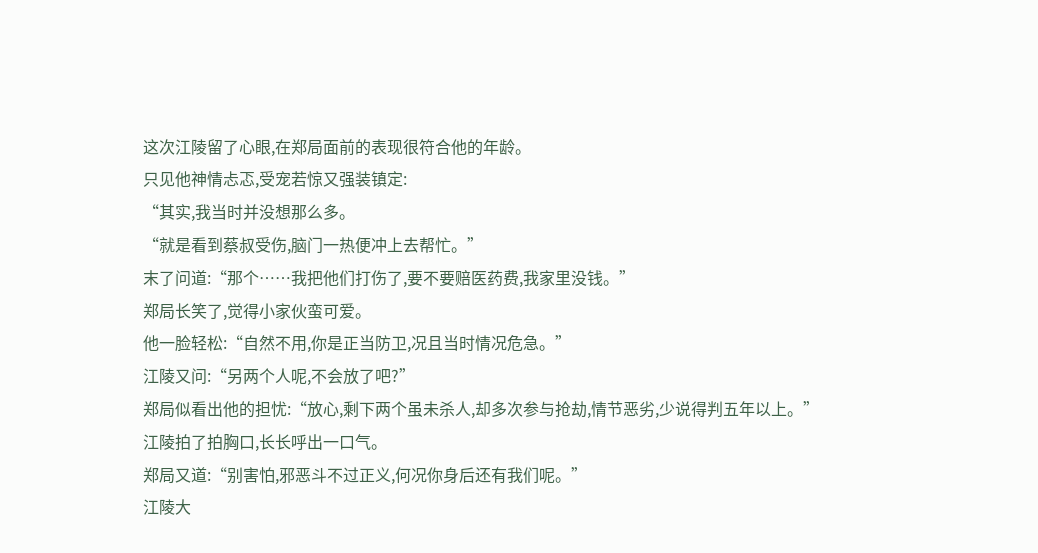这次江陵留了心眼,在郑局面前的表现很符合他的年龄。
只见他神情忐忑,受宠若惊又强装镇定:
“其实,我当时并没想那么多。
“就是看到蔡叔受伤,脑门一热便冲上去帮忙。”
末了问道:“那个……我把他们打伤了,要不要赔医药费,我家里没钱。”
郑局长笑了,觉得小家伙蛮可爱。
他一脸轻松:“自然不用,你是正当防卫,况且当时情况危急。”
江陵又问:“另两个人呢,不会放了吧?”
郑局似看出他的担忧:“放心,剩下两个虽未杀人,却多次参与抢劫,情节恶劣,少说得判五年以上。”
江陵拍了拍胸口,长长呼出一口气。
郑局又道:“别害怕,邪恶斗不过正义,何况你身后还有我们呢。”
江陵大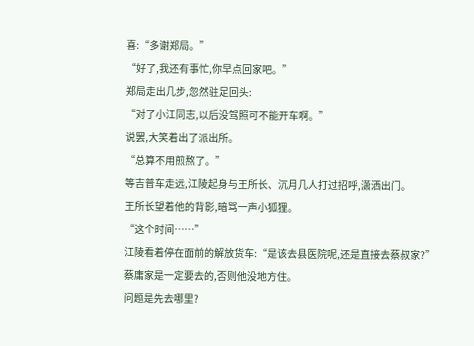喜:“多谢郑局。”
“好了,我还有事忙,你早点回家吧。”
郑局走出几步,忽然驻足回头:
“对了小江同志,以后没驾照可不能开车啊。”
说罢,大笑着出了派出所。
“总算不用煎熬了。”
等吉普车走远,江陵起身与王所长、沉月几人打过招呼,潇洒出门。
王所长望着他的背影,暗骂一声小狐狸。
“这个时间……”
江陵看着停在面前的解放货车:“是该去县医院呢,还是直接去蔡叔家?”
蔡庸家是一定要去的,否则他没地方住。
问题是先去哪里?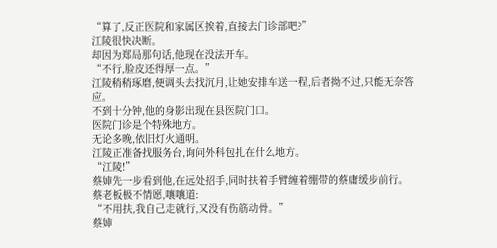“算了,反正医院和家属区挨着,直接去门诊部吧?”
江陵很快决断。
却因为郑局那句话,他现在没法开车。
“不行,脸皮还得厚一点。”
江陵稍稍琢磨,便调头去找沉月,让她安排车送一程,后者拗不过,只能无奈答应。
不到十分钟,他的身影出现在县医院门口。
医院门诊是个特殊地方。
无论多晚,依旧灯火通明。
江陵正准备找服务台,询问外科包扎在什么地方。
“江陵!”
蔡婶先一步看到他,在远处招手,同时扶着手臂缠着绷带的蔡庸缓步前行。
蔡老板极不情愿,嚷嚷道:
“不用扶,我自己走就行,又没有伤筋动骨。”
蔡婶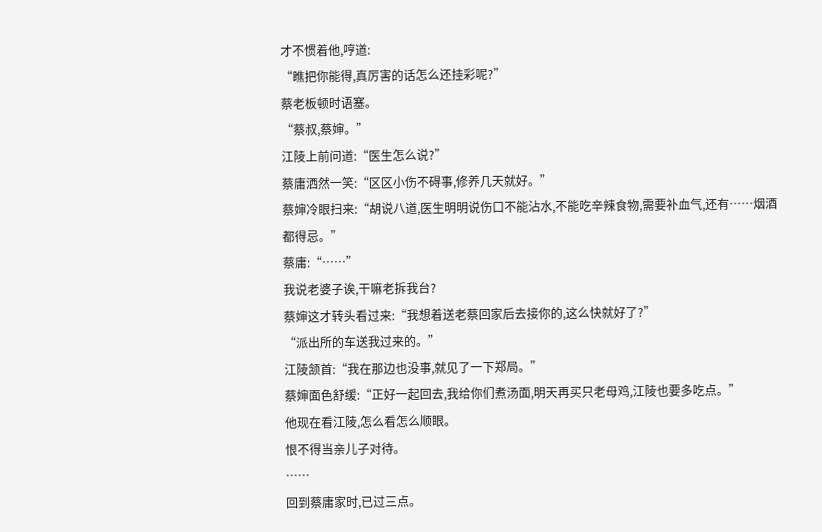才不惯着他,哼道:
“瞧把你能得,真厉害的话怎么还挂彩呢?”
蔡老板顿时语塞。
“蔡叔,蔡婶。”
江陵上前问道:“医生怎么说?”
蔡庸洒然一笑:“区区小伤不碍事,修养几天就好。”
蔡婶冷眼扫来:“胡说八道,医生明明说伤口不能沾水,不能吃辛辣食物,需要补血气,还有……烟酒都得忌。”
蔡庸:“……”
我说老婆子诶,干嘛老拆我台?
蔡婶这才转头看过来:“我想着送老蔡回家后去接你的,这么快就好了?”
“派出所的车送我过来的。”
江陵颔首:“我在那边也没事,就见了一下郑局。”
蔡婶面色舒缓:“正好一起回去,我给你们煮汤面,明天再买只老母鸡,江陵也要多吃点。”
他现在看江陵,怎么看怎么顺眼。
恨不得当亲儿子对待。
……
回到蔡庸家时,已过三点。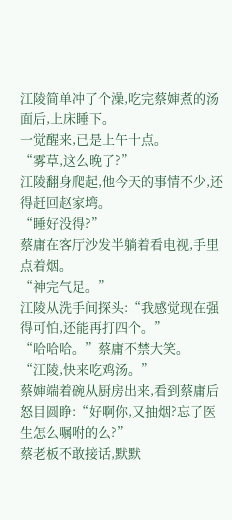江陵简单冲了个澡,吃完蔡婶煮的汤面后,上床睡下。
一觉醒来,已是上午十点。
“雾草,这么晚了?”
江陵翻身爬起,他今天的事情不少,还得赶回赵家塆。
“睡好没得?”
蔡庸在客厅沙发半躺着看电视,手里点着烟。
“神完气足。”
江陵从洗手间探头:“我感觉现在强得可怕,还能再打四个。”
“哈哈哈。”蔡庸不禁大笑。
“江陵,快来吃鸡汤。”
蔡婶端着碗从厨房出来,看到蔡庸后怒目圆睁:“好啊你,又抽烟?忘了医生怎么嘱咐的么?”
蔡老板不敢接话,默默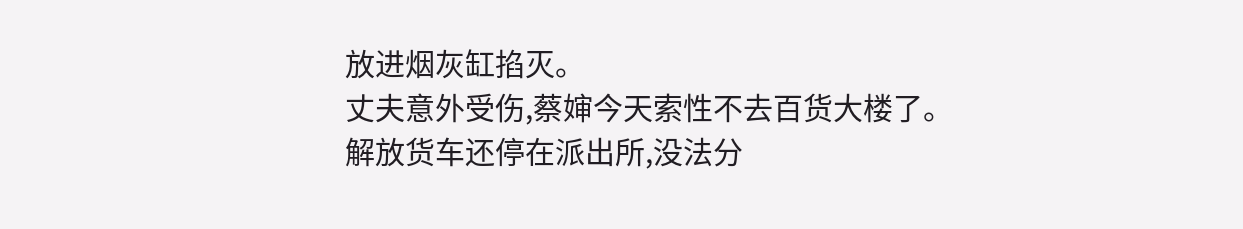放进烟灰缸掐灭。
丈夫意外受伤,蔡婶今天索性不去百货大楼了。
解放货车还停在派出所,没法分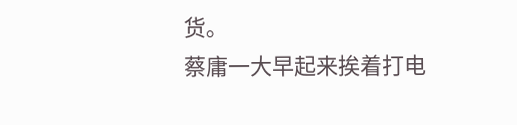货。
蔡庸一大早起来挨着打电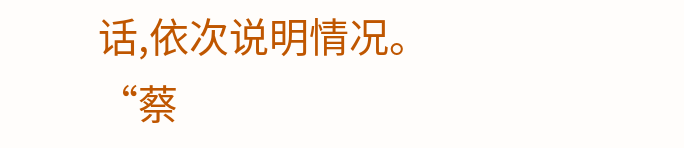话,依次说明情况。
“蔡